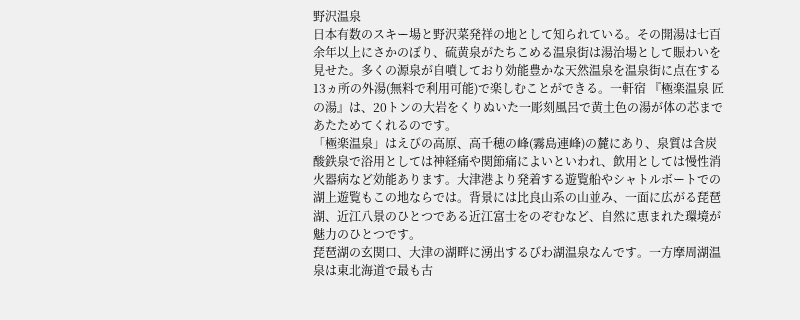野沢温泉
日本有数のスキー場と野沢菜発祥の地として知られている。その開湯は七百余年以上にさかのぼり、硫黄泉がたちこめる温泉街は湯治場として賑わいを見せた。多くの源泉が自噴しており効能豊かな天然温泉を温泉街に点在する13ヵ所の外湯(無料で利用可能)で楽しむことができる。一軒宿 『極楽温泉 匠の湯』は、20トンの大岩をくりぬいた一彫刻風呂で黄土色の湯が体の芯まであたためてくれるのです。
「極楽温泉」はえびの高原、高千穂の峰(霧島連峰)の麓にあり、泉質は含炭酸鉄泉で浴用としては神経痛や関節痛によいといわれ、飲用としては慢性消火器病など効能あります。大津港より発着する遊覧船やシャトルボートでの湖上遊覧もこの地ならでは。背景には比良山系の山並み、一面に広がる琵琶湖、近江八景のひとつである近江富士をのぞむなど、自然に恵まれた環境が魅力のひとつです。
琵琶湖の玄関口、大津の湖畔に湧出するびわ湖温泉なんです。一方摩周湖温泉は東北海道で最も古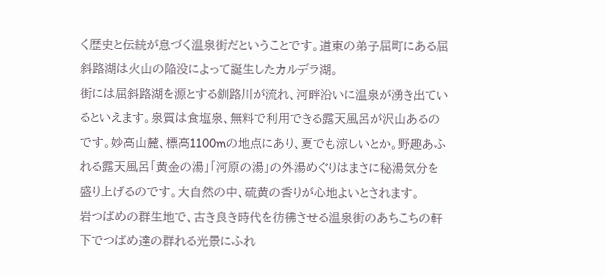く歴史と伝統が息づく温泉街だということです。道東の弟子屈町にある屈斜路湖は火山の陥没によって誕生したカルデラ湖。
街には屈斜路湖を源とする釧路川が流れ、河畔沿いに温泉が湧き出ているといえます。泉質は食塩泉、無料で利用できる露天風呂が沢山あるのです。妙高山麓、標高1100mの地点にあり、夏でも涼しいとか。野趣あふれる露天風呂「黄金の湯」「河原の湯」の外湯めぐりはまさに秘湯気分を盛り上げるのです。大自然の中、硫黄の香りが心地よいとされます。
岩つばめの群生地で、古き良き時代を彷彿させる温泉街のあちこちの軒下でつばめ達の群れる光景にふれ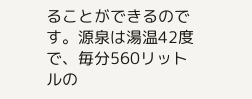ることができるのです。源泉は湯温42度で、毎分560リットルの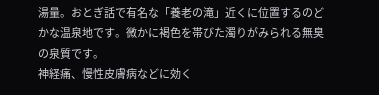湯量。おとぎ話で有名な「養老の滝」近くに位置するのどかな温泉地です。微かに褐色を帯びた濁りがみられる無臭の泉質です。
神経痛、慢性皮膚病などに効く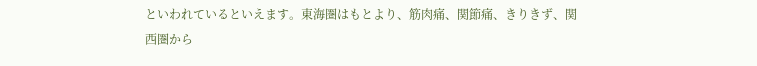といわれているといえます。東海圏はもとより、筋肉痛、関節痛、きりきず、関西圏から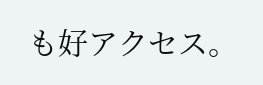も好アクセス。